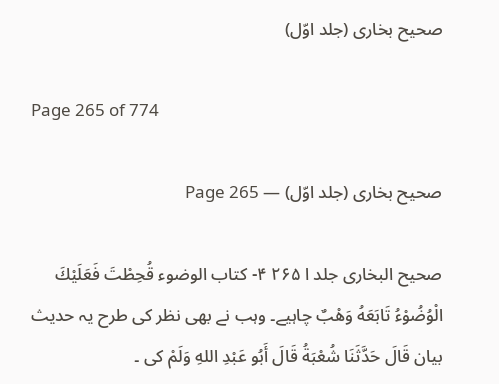صحیح بخاری (جلد اوّل)

Page 265 of 774

صحیح بخاری (جلد اوّل) — Page 265

صحيح البخاری جلد ا ۲۶۵ ۴- كتاب الوضوء قُحِطْتَ فَعَلَيْكَ الْوُضُوْءُ تَابَعَهُ وَهْبٌ چاہیے۔ وہب نے بھی نظر کی طرح یہ حدیث بیان قَالَ حَدَّثَنَا شُعْبَةُ قَالَ أَبُو عَبْدِ اللهِ وَلَمْ کی ۔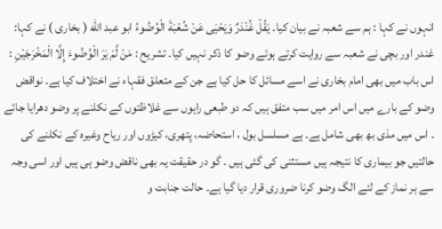انہوں نے کہا : ہم سے شعبہ نے بیان کیا۔ يَقُلْ غُنْدَرٌ وَيَحْيَى عَنْ شُعْبَةَ الْوُضُوءُ ابو عبد الله ( بخاری ) نے کہا: غندر اور بچی نے شعبہ سے روایت کرتے ہوئے وضو کا ذکر نہیں کیا۔ تشريح : مَنْ لَّمْ يَرَ الْوُضُوءَ إِلَّا الْمَخْرَجَيْنِ : اس باب میں بھی امام بخاری نے اسے مسائل کا حل کیا ہے جن کے متعلق فقہاء نے اختلاف کیا ہے۔ نواقض وضو کے بارے میں اس امر میں سب متفق ہیں کہ دو طبعی راہوں سے غلاظتوں کے نکلنے پر وضو دھرایا جائے ۔ اس میں مذی بھ بھی شامل ہے۔ ہے مسلسل بول ، استحاضہ، پتھری، کیڑوں اور ریاح وغیرہ کے نکلنے کی حالتیں جو بیماری کا نتیجہ ہیں مستثنی کی گئی ہیں ۔ گو در حقیقت یہ بھی ناقض وضو ہی ہیں اور اسی وجہ سے ہر نماز کے لئے الگ وضو کرنا ضروری قرار دیا گیا ہے۔ حالت جنابت و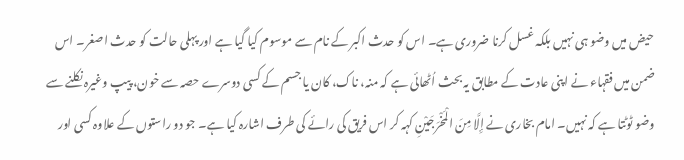حیض میں وضو ہی نہیں بلکہ غسل کرنا ضروری ہے۔ اس کو حدث اکبر کے نام سے موسوم کیا گیا ہے اور پہلی حالت کو حدث اصغر۔ اس ضمن میں فقہاء نے اپنی عادت کے مطابق یہ بحث اُٹھائی ہے کہ منہ، ناک، کان یا جسم کے کسی دوسرے حصہ سے خون، پیپ وغیرہ نکلنے سے وضو ٹوٹتا ہے کہ نہیں۔ امام بخاری نے إِلَّا مِنَ الْمَخْرَجَيْنِ کہہ کر اس فریق کی رائے کی طرف اشارہ کیا ہے۔ جو دو راستوں کے علاوہ کسی اور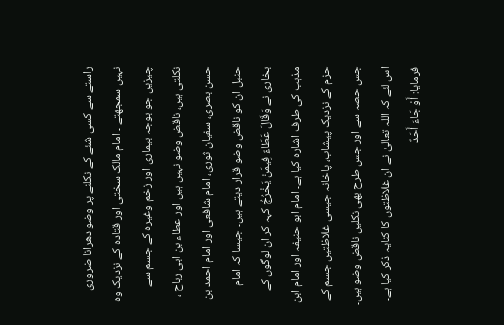راستے سے کسی شئے کے نکلنے پر وضو دھرانا ضروری نہیں سمجھتے ۔ امام مالک سختی اور قتادہ کے نزدیک وہ چیزیں جو بوجہ بیماری اور زخم وغیرہ کے جسم سے نکلتی ہیں، ناقض وضو نہیں ہیں اور عطاء بن ابی رباح ، حسن بصری، سفیان ثوری، امام شافعی اور امام احمد بن حنبل ان کو ناقض وضو قرار دیتے ہیں۔ جیسا کہ امام بخاری نے وَقَالَ عَطَاءٌ فِيمَنْ يَخْرُجُ کہہ کر ان لوگوں کے مذہب کی طرف اشارہ کیا ہے۔ امام ابو حنیفہ اور امام ابن حزم کے نزدیک پیشاب، پاخانہ جیسی غلاظتیں جسم کے جس حصہ سے اور جس طرح بھی نکلیں ناقض وضو ہیں۔ اس لئے کہ اللہ تعالیٰ نے ان غلاظتوں کا کنایہ ذکر کیا ہے۔ فرمایا: أَوْ جَاءَ أَحَدٌ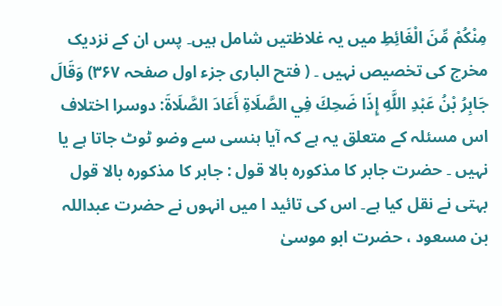مِنْكُمْ مِّنَ الْغَائِطِ میں یہ غلاظتیں شامل ہیں۔ پس ان کے نزدیک مخرج کی تخصیص نہیں ۔ ( فتح الباری جزء اول صفحہ ۳۶۷) وَقَالَ جَابِرُ بْنُ عَبْدِ اللَّهِ إِذَا ضَحِكَ فِي الصَّلَاةِ أَعَادَ الصَّلَاةَ: دوسرا اختلاف اس مسئلہ کے متعلق یہ ہے کہ آیا ہنسی سے وضو ٹوٹ جاتا ہے یا نہیں ۔ حضرت جابر کا مذکورہ بالا قول : جابر کا مذکورہ بالا قول بہتی نے نقل کیا ہے۔ اس کی تائید ا میں انہوں نے حضرت عبداللہ بن مسعود ، حضرت ابو موسیٰ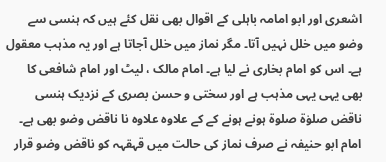اشعری اور ابو امامہ باہلی کے اقوال بھی نقل کئے ہیں کہ ہنسی سے وضو میں خلل نہیں آتا۔ مگر نماز میں خلل آجاتا ہے اور یہ مذہب معقول ہے۔ اس کو امام بخاری نے لیا ہے۔ امام مالک ، لیٹ اور امام شافعی کا بھی یہی یہی مذہب ہے اور سختی و حسن بصری کے نزدیک ہنسی ناقض صلوٰۃ صلوۃ ہونے ہونے کے کے علاوہ علاوہ نا ناقض وضو بھی ہے۔ امام ابو حنیفہ نے صرف نماز کی حالت میں قہقہہ کو ناقض وضو قرار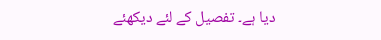دیا ہے۔ تفصیل کے لئے دیکھئے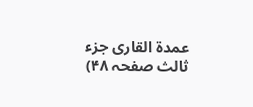عمدۃ القاری جزء ثالث صفحہ ۴۸)